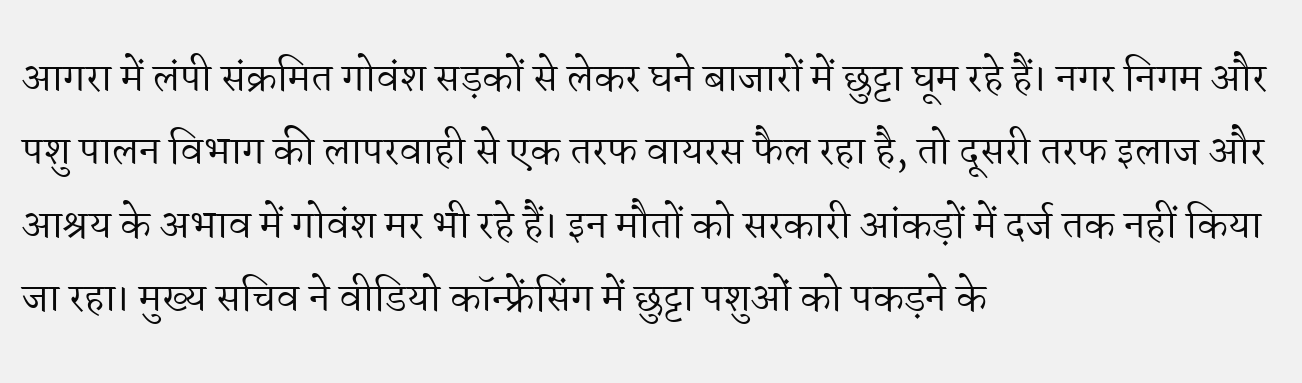आगरा में लंपी संक्रमित गोवंश सड़कों से लेकर घने बाजारों में छुट्टा घूम रहे हैं। नगर निगम और पशु पालन विभाग की लापरवाही से एक तरफ वायरस फैल रहा है, तो दूसरी तरफ इलाज और आश्रय के अभाव में गोवंश मर भी रहे हैं। इन मौतों को सरकारी आंकड़ों में दर्ज तक नहीं किया जा रहा। मुख्य सचिव ने वीडियो कॉन्फ्रेंसिंग में छुट्टा पशुओं को पकड़ने के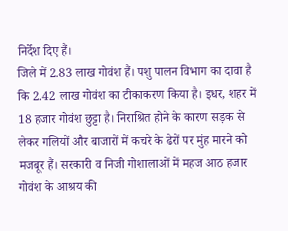निर्देश दिए हैं।
जिले में 2.83 लाख गोवंश हैं। पशु पालन विभाग का दावा है कि 2.42 लाख गोवंश का टीकाकरण किया है। इधर, शहर में 18 हजार गोवंश छुट्टा है। निराश्रित होने के कारण सड़क से लेकर गलियों और बाजारों में कचरे के ढेरों पर मुंह मारने को मजबूर हैं। सरकारी व निजी गोशालाओं में महज आठ हजार गोवंश के आश्रय की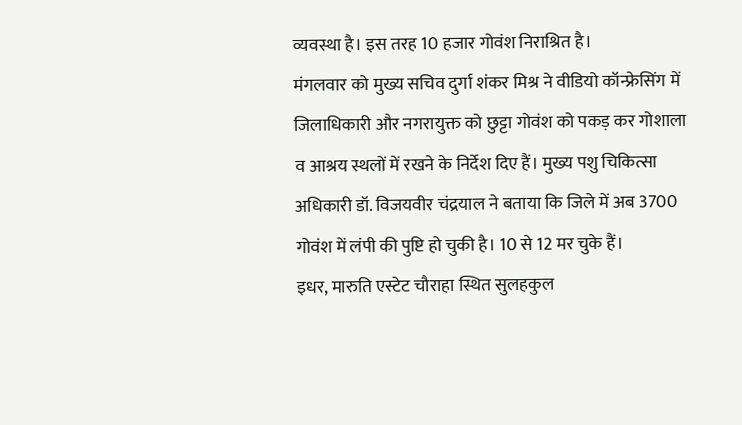व्यवस्था है। इस तरह 10 हजार गोवंश निराश्रित है।
मंगलवार को मुख्य सचिव दुर्गा शंकर मिश्र ने वीडियो कॉन्फ्रेसिंग में जिलाधिकारी और नगरायुक्त को छुट्टा गोवंश को पकड़ कर गोशाला व आश्रय स्थलों में रखने के निर्देश दिए हैं। मुख्य पशु चिकित्सा अधिकारी डॉ. विजयवीर चंद्रयाल ने बताया कि जिले में अब 3700 गोवंश में लंपी की पुष्टि हो चुकी है। 10 से 12 मर चुके हैं।
इधर, मारुति एस्टेट चौराहा स्थित सुलहकुल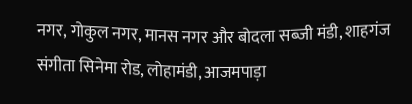नगर, गोकुल नगर, मानस नगर और बोदला सब्जी मंडी, शाहगंज संगीता सिनेमा रोड, लोहामंडी, आजमपाड़ा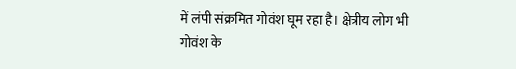में लंपी संक्रमित गोवंश घूम रहा है। क्षेत्रीय लोग भी गोवंश के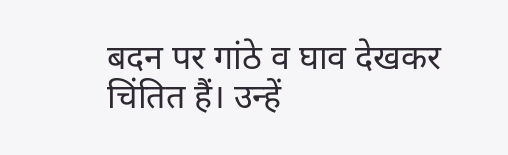बदन पर गांठे व घाव देखकर चिंतित हैं। उन्हें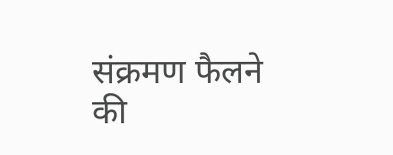संक्रमण फैलने की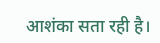आशंका सता रही है।